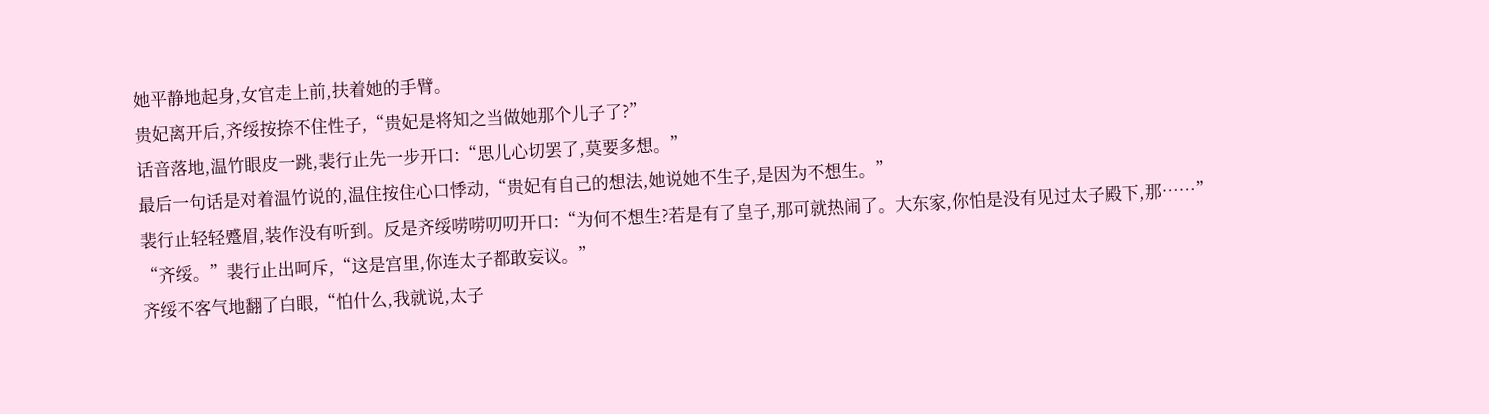她平静地起身,女官走上前,扶着她的手臂。
贵妃离开后,齐绥按捺不住性子,“贵妃是将知之当做她那个儿子了?”
话音落地,温竹眼皮一跳,裴行止先一步开口:“思儿心切罢了,莫要多想。”
最后一句话是对着温竹说的,温住按住心口悸动,“贵妃有自己的想法,她说她不生子,是因为不想生。”
裴行止轻轻蹙眉,装作没有听到。反是齐绥唠唠叨叨开口:“为何不想生?若是有了皇子,那可就热闹了。大东家,你怕是没有见过太子殿下,那……”
“齐绥。”裴行止出呵斥,“这是宫里,你连太子都敢妄议。”
齐绥不客气地翻了白眼,“怕什么,我就说,太子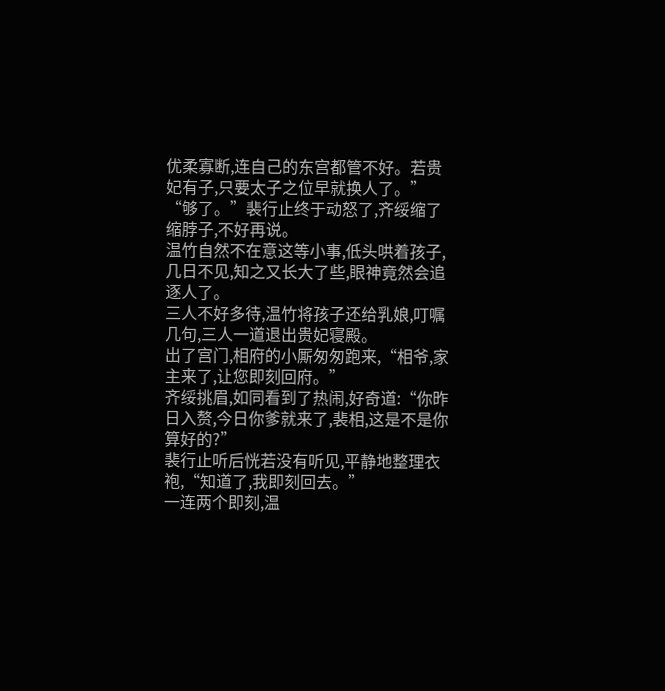优柔寡断,连自己的东宫都管不好。若贵妃有子,只要太子之位早就换人了。”
“够了。”裴行止终于动怒了,齐绥缩了缩脖子,不好再说。
温竹自然不在意这等小事,低头哄着孩子,几日不见,知之又长大了些,眼神竟然会追逐人了。
三人不好多待,温竹将孩子还给乳娘,叮嘱几句,三人一道退出贵妃寝殿。
出了宫门,相府的小厮匆匆跑来,“相爷,家主来了,让您即刻回府。”
齐绥挑眉,如同看到了热闹,好奇道:“你昨日入赘,今日你爹就来了,裴相,这是不是你算好的?”
裴行止听后恍若没有听见,平静地整理衣袍,“知道了,我即刻回去。”
一连两个即刻,温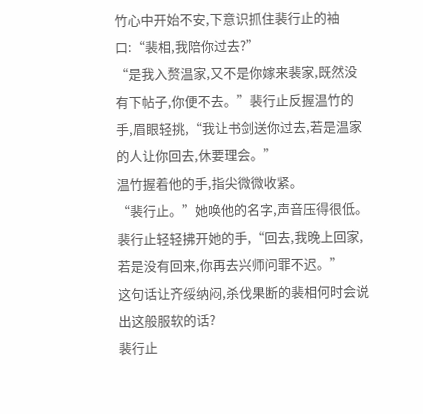竹心中开始不安,下意识抓住裴行止的袖口:“裴相,我陪你过去?”
“是我入赘温家,又不是你嫁来裴家,既然没有下帖子,你便不去。”裴行止反握温竹的手,眉眼轻挑,“我让书剑送你过去,若是温家的人让你回去,休要理会。”
温竹握着他的手,指尖微微收紧。
“裴行止。”她唤他的名字,声音压得很低。
裴行止轻轻拂开她的手,“回去,我晚上回家,若是没有回来,你再去兴师问罪不迟。”
这句话让齐绥纳闷,杀伐果断的裴相何时会说出这般服软的话?
裴行止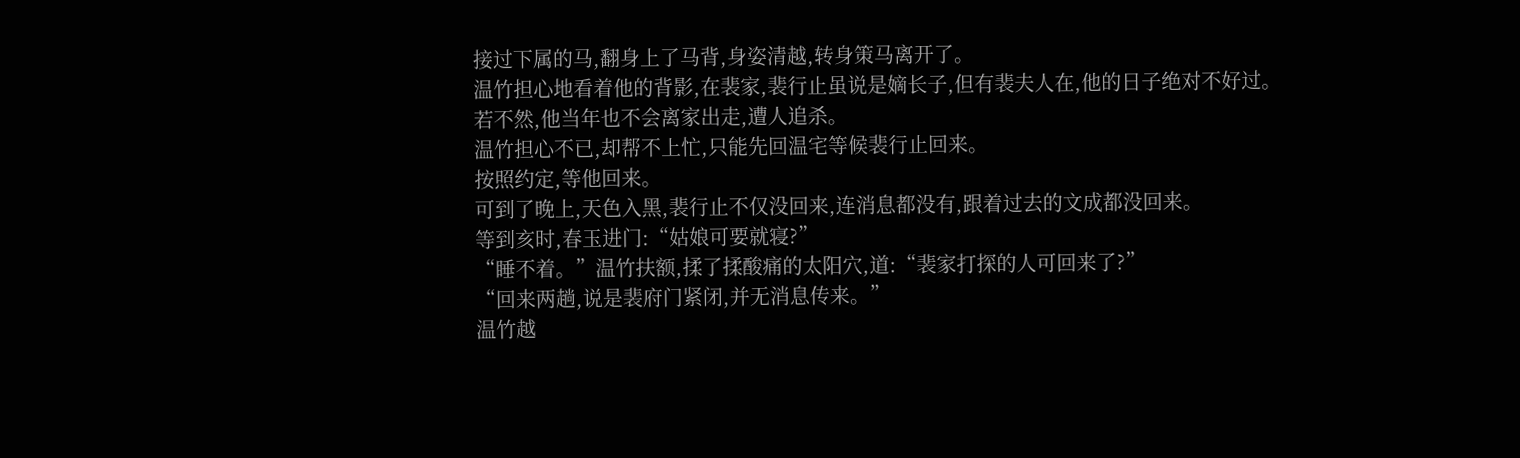接过下属的马,翻身上了马背,身姿清越,转身策马离开了。
温竹担心地看着他的背影,在裴家,裴行止虽说是嫡长子,但有裴夫人在,他的日子绝对不好过。
若不然,他当年也不会离家出走,遭人追杀。
温竹担心不已,却帮不上忙,只能先回温宅等候裴行止回来。
按照约定,等他回来。
可到了晚上,天色入黑,裴行止不仅没回来,连消息都没有,跟着过去的文成都没回来。
等到亥时,春玉进门:“姑娘可要就寝?”
“睡不着。”温竹扶额,揉了揉酸痛的太阳穴,道:“裴家打探的人可回来了?”
“回来两趟,说是裴府门紧闭,并无消息传来。”
温竹越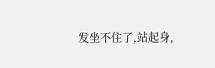发坐不住了,站起身,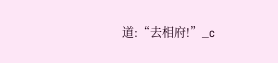道:“去相府!”_c